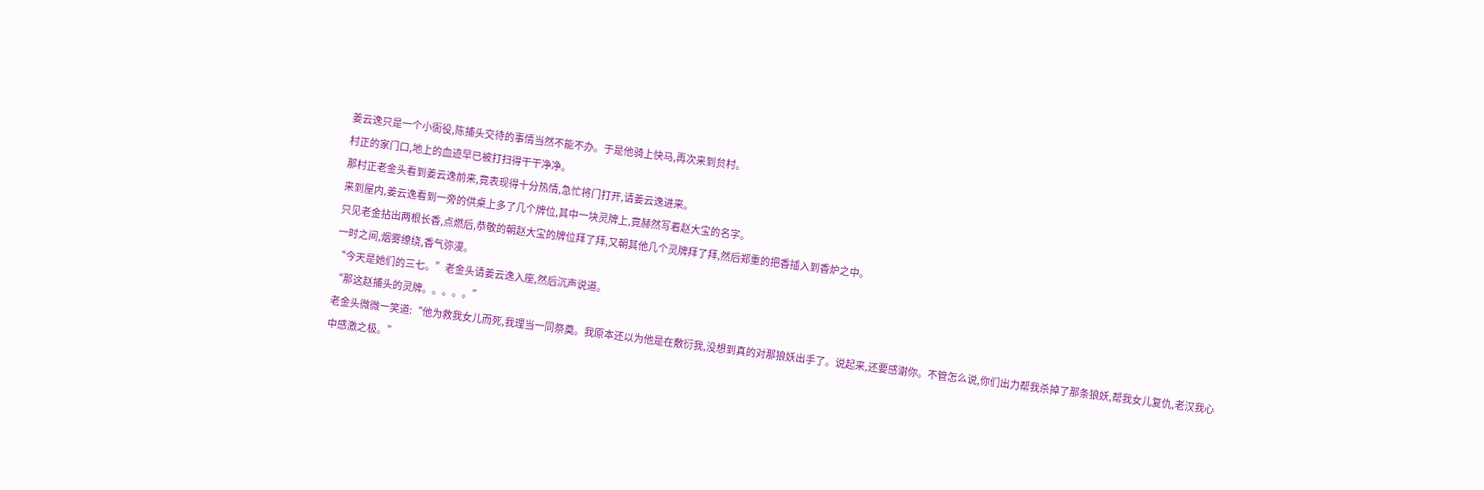姜云逸只是一个小衙役,陈捕头交待的事情当然不能不办。于是他骑上快马,再次来到贠村。
村正的家门口,地上的血迹早已被打扫得干干净净。
那村正老金头看到姜云逸前来,竟表现得十分热情,急忙将门打开,请姜云逸进来。
来到屋内,姜云逸看到一旁的供桌上多了几个牌位,其中一块灵牌上,竟赫然写着赵大宝的名字。
只见老金拈出两根长香,点燃后,恭敬的朝赵大宝的牌位拜了拜,又朝其他几个灵牌拜了拜,然后郑重的把香插入到香炉之中。
一时之间,烟雾缭绕,香气弥漫。
“今天是她们的三七。”老金头请姜云逸入座,然后沉声说道。
“那这赵捕头的灵牌。。。。。”
老金头微微一笑道:“他为救我女儿而死,我理当一同祭奠。我原本还以为他是在敷衍我,没想到真的对那狼妖出手了。说起来,还要感谢你。不管怎么说,你们出力帮我杀掉了那条狼妖,帮我女儿复仇,老汉我心中感激之极。”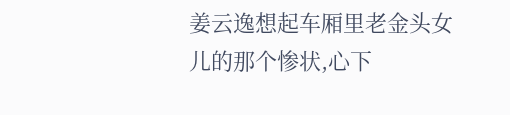姜云逸想起车厢里老金头女儿的那个惨状,心下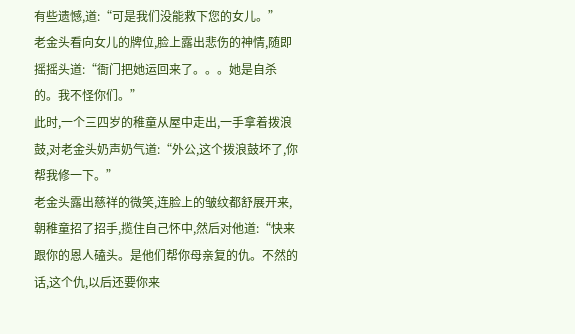有些遗憾,道:“可是我们没能救下您的女儿。”
老金头看向女儿的牌位,脸上露出悲伤的神情,随即摇摇头道:“衙门把她运回来了。。。她是自杀的。我不怪你们。”
此时,一个三四岁的稚童从屋中走出,一手拿着拨浪鼓,对老金头奶声奶气道:“外公,这个拨浪鼓坏了,你帮我修一下。”
老金头露出慈祥的微笑,连脸上的皱纹都舒展开来,朝稚童招了招手,揽住自己怀中,然后对他道:“快来跟你的恩人磕头。是他们帮你母亲复的仇。不然的话,这个仇,以后还要你来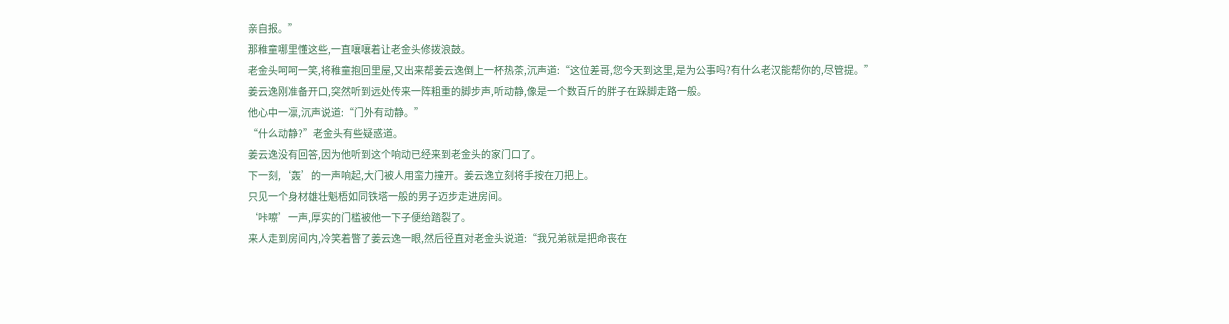亲自报。”
那稚童哪里懂这些,一直嚷嚷着让老金头修拨浪鼓。
老金头呵呵一笑,将稚童抱回里屋,又出来帮姜云逸倒上一杯热茶,沉声道:“这位差哥,您今天到这里,是为公事吗?有什么老汉能帮你的,尽管提。”
姜云逸刚准备开口,突然听到远处传来一阵粗重的脚步声,听动静,像是一个数百斤的胖子在跺脚走路一般。
他心中一凛,沉声说道:“门外有动静。”
“什么动静?”老金头有些疑惑道。
姜云逸没有回答,因为他听到这个响动已经来到老金头的家门口了。
下一刻,‘轰’的一声响起,大门被人用蛮力撞开。姜云逸立刻将手按在刀把上。
只见一个身材雄壮魁梧如同铁塔一般的男子迈步走进房间。
‘咔嚓’一声,厚实的门槛被他一下子便给踏裂了。
来人走到房间内,冷笑着瞥了姜云逸一眼,然后径直对老金头说道:“我兄弟就是把命丧在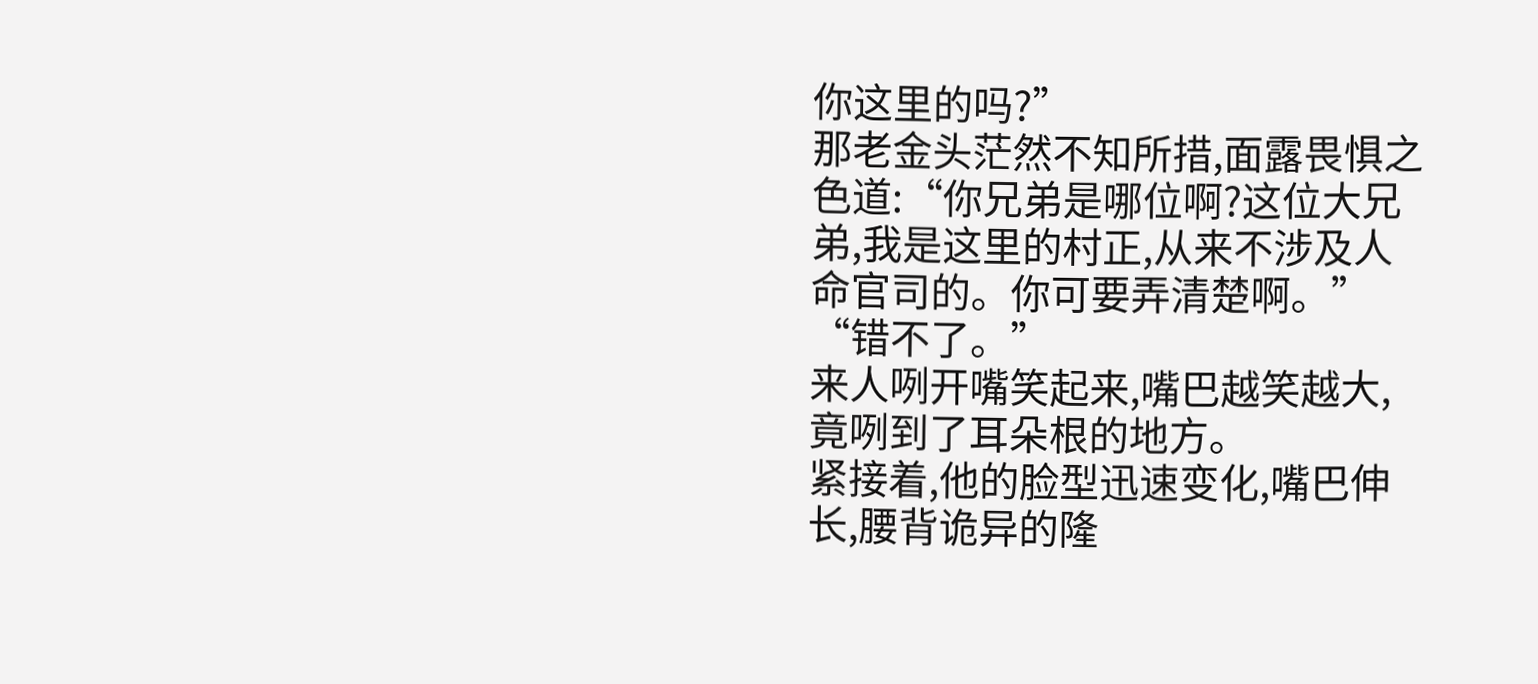你这里的吗?”
那老金头茫然不知所措,面露畏惧之色道:“你兄弟是哪位啊?这位大兄弟,我是这里的村正,从来不涉及人命官司的。你可要弄清楚啊。”
“错不了。”
来人咧开嘴笑起来,嘴巴越笑越大,竟咧到了耳朵根的地方。
紧接着,他的脸型迅速变化,嘴巴伸长,腰背诡异的隆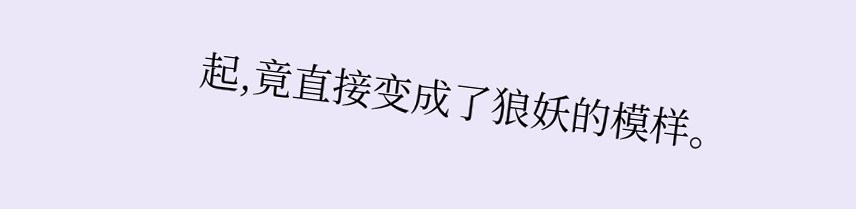起,竟直接变成了狼妖的模样。